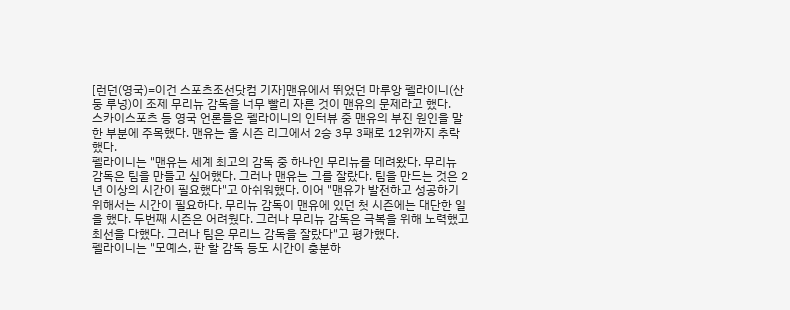[런던(영국)=이건 스포츠조선닷컴 기자]맨유에서 뛰었던 마루앙 펠라이니(산둥 루넝)이 조제 무리뉴 감독을 너무 빨리 자른 것이 맨유의 문제라고 했다.
스카이스포츠 등 영국 언론들은 펠라이니의 인터뷰 중 맨유의 부진 원인을 말한 부분에 주목했다. 맨유는 올 시즌 리그에서 2승 3무 3패로 12위까지 추락했다.
펠라이니는 "맨유는 세계 최고의 감독 중 하나인 무리뉴를 데려왔다. 무리뉴 감독은 팀을 만들고 싶어했다. 그러나 맨유는 그를 잘랐다. 팀을 만드는 것은 2년 이상의 시간이 필요했다"고 아쉬워했다. 이어 "맨유가 발전하고 성공하기 위해서는 시간이 필요하다. 무리뉴 감독이 맨유에 있던 첫 시즌에는 대단한 일을 했다. 두번째 시즌은 어려웠다. 그러나 무리뉴 감독은 극복을 위해 노력했고 최선을 다했다. 그러나 팀은 무리느 감독을 잘랐다"고 평가했다.
펠라이니는 "모예스, 판 할 감독 등도 시간이 충분하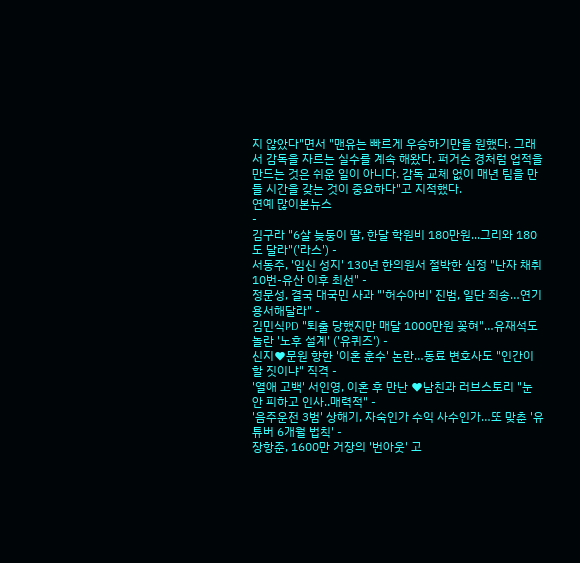지 않았다"면서 "맨유는 빠르게 우승하기만을 원했다. 그래서 감독을 자르는 실수를 계속 해왔다. 퍼거슨 경처럼 업적을 만드는 것은 쉬운 일이 아니다. 감독 교체 없이 매년 팀을 만들 시간을 갖는 것이 중요하다"고 지적했다.
연예 많이본뉴스
-
김구라 "6살 늦둥이 딸, 한달 학원비 180만원...그리와 180도 달라"('라스') -
서동주, '임신 성지' 130년 한의원서 절박한 심정 "난자 채취 10번-유산 이후 최선" -
정문성, 결국 대국민 사과 "'허수아비' 진범, 일단 죄송…연기 용서해달라" -
김민식PD "퇴출 당했지만 매달 1000만원 꽂혀"…유재석도 놀란 '노후 설계' ('유퀴즈') -
신지♥문원 향한 '이혼 훈수' 논란…동료 변호사도 "인간이 할 짓이냐" 직격 -
'열애 고백' 서인영, 이혼 후 만난 ♥남친과 러브스토리 "눈 안 피하고 인사..매력적" -
'음주운전 3범' 상해기, 자숙인가 수익 사수인가…또 맞춘 '유튜버 6개월 법칙' -
장항준, 1600만 거장의 '번아웃' 고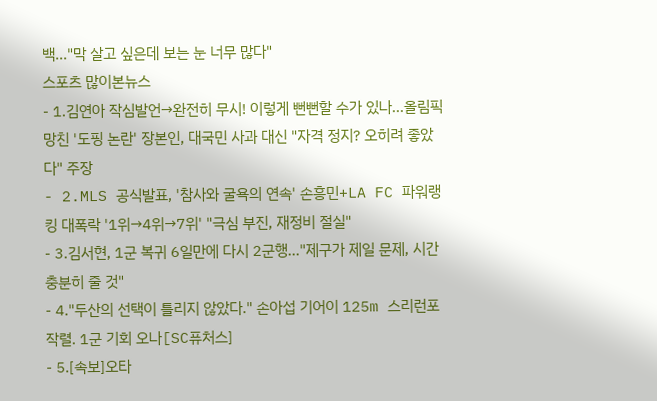백…"막 살고 싶은데 보는 눈 너무 많다"
스포츠 많이본뉴스
- 1.김연아 작심발언→완전히 무시! 이렇게 뻔뻔할 수가 있나...올림픽 망친 '도핑 논란' 장본인, 대국민 사과 대신 "자격 정지? 오히려 좋았다" 주장
- 2.MLS 공식발표, '참사와 굴욕의 연속' 손흥민+LA FC 파워랭킹 대폭락 '1위→4위→7위' "극심 부진, 재정비 절실"
- 3.김서현, 1군 복귀 6일만에 다시 2군행…"제구가 제일 문제, 시간 충분히 줄 것"
- 4."두산의 선택이 틀리지 않았다." 손아섭 기어이 125m 스리런포 작렬. 1군 기회 오나[SC퓨처스]
- 5.[속보]오타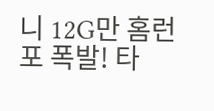니 12G만 홈런포 폭발! 타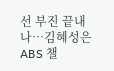선 부진 끝내나…김혜성은 ABS 챌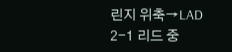린지 위축→LAD 2-1 리드 중